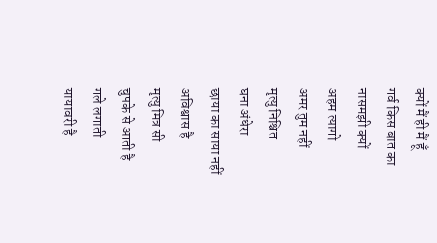क्यों मैं ही मैं हूँ
गर्व किस बात का
नासमझी क्यों
अहम त्यागो
अमर तुम नहीं
मृत्यु निश्चित
घना अंधेरा
छाया का साया नहीं
अविश्वास है
मृत्यु मित्र सी
चुपके से आती है
गले लगाती
यायावरी है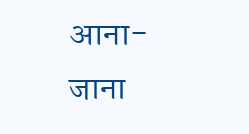आना-जाना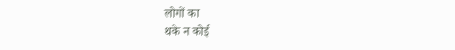लोगों का
थके न कोई